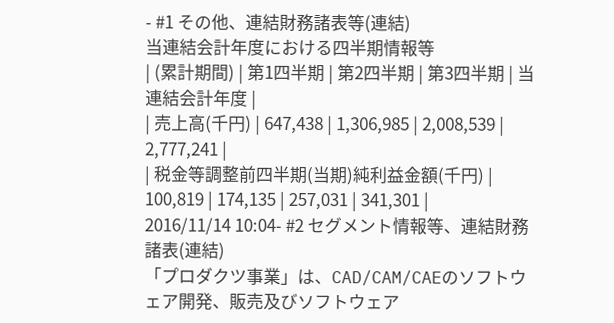- #1 その他、連結財務諸表等(連結)
当連結会計年度における四半期情報等
| (累計期間) | 第1四半期 | 第2四半期 | 第3四半期 | 当連結会計年度 |
| 売上高(千円) | 647,438 | 1,306,985 | 2,008,539 | 2,777,241 |
| 税金等調整前四半期(当期)純利益金額(千円) | 100,819 | 174,135 | 257,031 | 341,301 |
2016/11/14 10:04- #2 セグメント情報等、連結財務諸表(連結)
「プロダクツ事業」は、CAD/CAM/CAEのソフトウェア開発、販売及びソフトウェア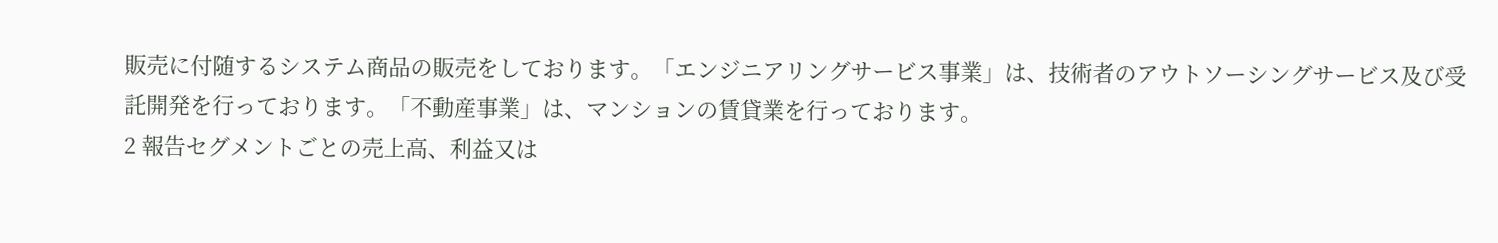販売に付随するシステム商品の販売をしております。「エンジニアリングサービス事業」は、技術者のアウトソーシングサービス及び受託開発を行っております。「不動産事業」は、マンションの賃貸業を行っております。
2 報告セグメントごとの売上高、利益又は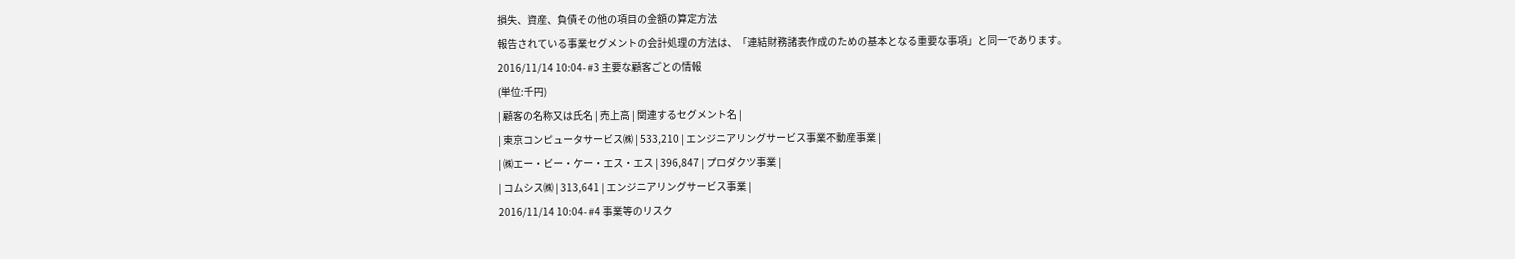損失、資産、負債その他の項目の金額の算定方法
報告されている事業セグメントの会計処理の方法は、「連結財務諸表作成のための基本となる重要な事項」と同一であります。
2016/11/14 10:04- #3 主要な顧客ごとの情報
(単位:千円)
| 顧客の名称又は氏名 | 売上高 | 関連するセグメント名 |
| 東京コンピュータサービス㈱ | 533,210 | エンジニアリングサービス事業不動産事業 |
| ㈱エー・ビー・ケー・エス・エス | 396,847 | プロダクツ事業 |
| コムシス㈱ | 313,641 | エンジニアリングサービス事業 |
2016/11/14 10:04- #4 事業等のリスク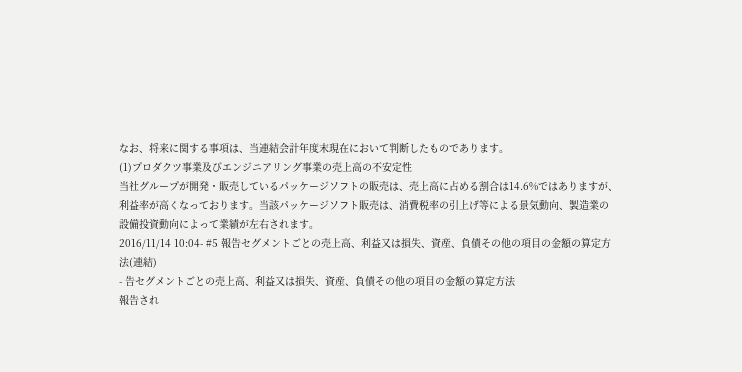なお、将来に関する事項は、当連結会計年度末現在において判断したものであります。
(1)プロダクツ事業及びエンジニアリング事業の売上高の不安定性
当社グループが開発・販売しているパッケージソフトの販売は、売上高に占める割合は14.6%ではありますが、利益率が高くなっております。当該パッケージソフト販売は、消費税率の引上げ等による景気動向、製造業の設備投資動向によって業績が左右されます。
2016/11/14 10:04- #5 報告セグメントごとの売上高、利益又は損失、資産、負債その他の項目の金額の算定方法(連結)
- 告セグメントごとの売上高、利益又は損失、資産、負債その他の項目の金額の算定方法
報告され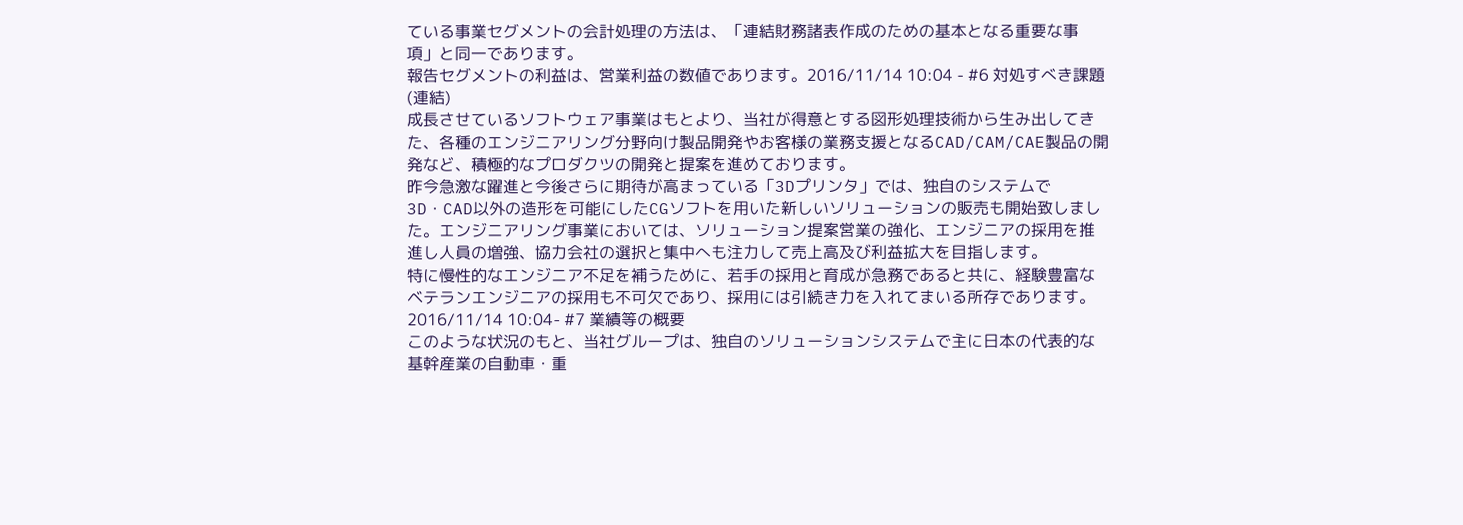ている事業セグメントの会計処理の方法は、「連結財務諸表作成のための基本となる重要な事項」と同一であります。
報告セグメントの利益は、営業利益の数値であります。2016/11/14 10:04 - #6 対処すべき課題(連結)
成長させているソフトウェア事業はもとより、当社が得意とする図形処理技術から生み出してきた、各種のエンジニアリング分野向け製品開発やお客様の業務支援となるCAD/CAM/CAE製品の開発など、積極的なプロダクツの開発と提案を進めております。
昨今急激な躍進と今後さらに期待が高まっている「3Dプリンタ」では、独自のシステムで3D・CAD以外の造形を可能にしたCGソフトを用いた新しいソリューションの販売も開始致しました。エンジニアリング事業においては、ソリューション提案営業の強化、エンジニアの採用を推進し人員の増強、協力会社の選択と集中へも注力して売上高及び利益拡大を目指します。
特に慢性的なエンジニア不足を補うために、若手の採用と育成が急務であると共に、経験豊富なベテランエンジニアの採用も不可欠であり、採用には引続き力を入れてまいる所存であります。
2016/11/14 10:04- #7 業績等の概要
このような状況のもと、当社グループは、独自のソリューションシステムで主に日本の代表的な基幹産業の自動車・重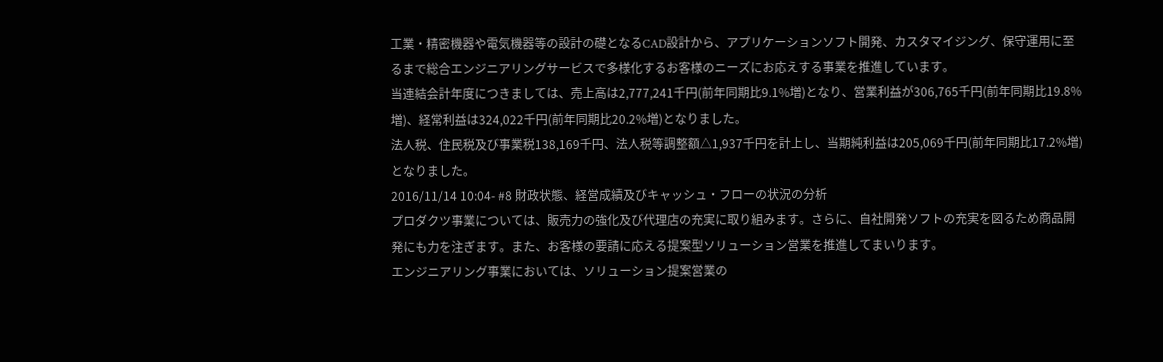工業・精密機器や電気機器等の設計の礎となるCAD設計から、アプリケーションソフト開発、カスタマイジング、保守運用に至るまで総合エンジニアリングサービスで多様化するお客様のニーズにお応えする事業を推進しています。
当連結会計年度につきましては、売上高は2,777,241千円(前年同期比9.1%増)となり、営業利益が306,765千円(前年同期比19.8%増)、経常利益は324,022千円(前年同期比20.2%増)となりました。
法人税、住民税及び事業税138,169千円、法人税等調整額△1,937千円を計上し、当期純利益は205,069千円(前年同期比17.2%増)となりました。
2016/11/14 10:04- #8 財政状態、経営成績及びキャッシュ・フローの状況の分析
プロダクツ事業については、販売力の強化及び代理店の充実に取り組みます。さらに、自社開発ソフトの充実を図るため商品開発にも力を注ぎます。また、お客様の要請に応える提案型ソリューション営業を推進してまいります。
エンジニアリング事業においては、ソリューション提案営業の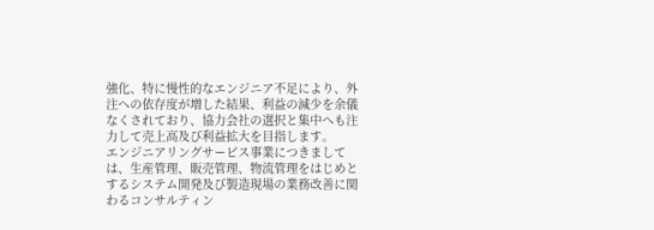強化、特に慢性的なエンジニア不足により、外注への依存度が増した結果、利益の減少を余儀なくされており、協力会社の選択と集中へも注力して売上高及び利益拡大を目指します。
エンジニアリングサービス事業につきましては、生産管理、販売管理、物流管理をはじめとするシステム開発及び製造現場の業務改善に関わるコンサルティン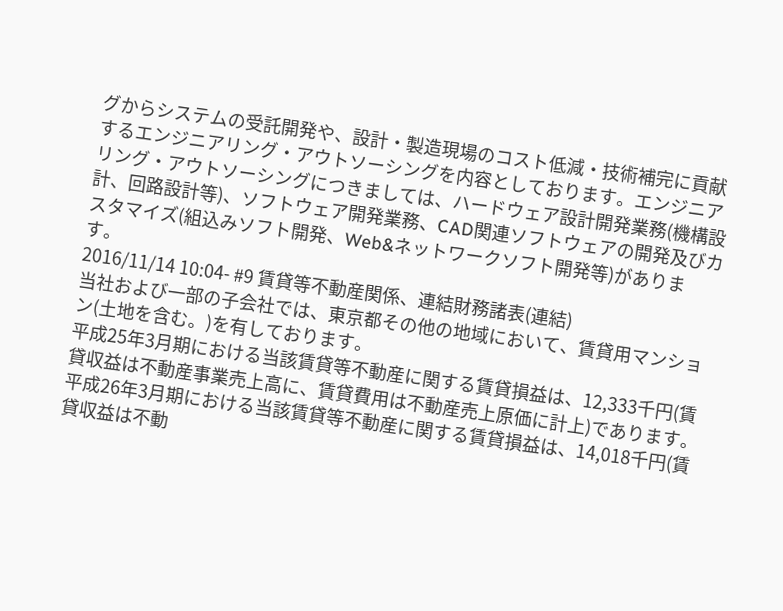グからシステムの受託開発や、設計・製造現場のコスト低減・技術補完に貢献するエンジニアリング・アウトソーシングを内容としております。エンジニアリング・アウトソーシングにつきましては、ハードウェア設計開発業務(機構設計、回路設計等)、ソフトウェア開発業務、CAD関連ソフトウェアの開発及びカスタマイズ(組込みソフト開発、Web&ネットワークソフト開発等)があります。
2016/11/14 10:04- #9 賃貸等不動産関係、連結財務諸表(連結)
当社および一部の子会社では、東京都その他の地域において、賃貸用マンション(土地を含む。)を有しております。
平成25年3月期における当該賃貸等不動産に関する賃貸損益は、12,333千円(賃貸収益は不動産事業売上高に、賃貸費用は不動産売上原価に計上)であります。
平成26年3月期における当該賃貸等不動産に関する賃貸損益は、14,018千円(賃貸収益は不動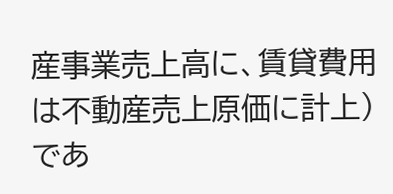産事業売上高に、賃貸費用は不動産売上原価に計上)であ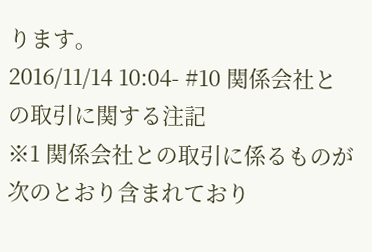ります。
2016/11/14 10:04- #10 関係会社との取引に関する注記
※1 関係会社との取引に係るものが次のとおり含まれており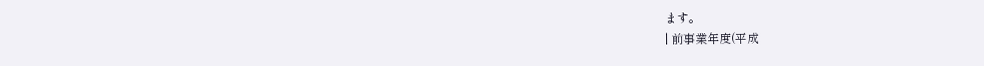ます。
| 前事業年度(平成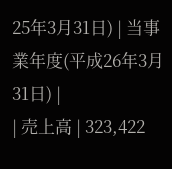25年3月31日) | 当事業年度(平成26年3月31日) |
| 売上高 | 323,422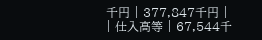千円 | 377,847千円 |
| 仕入高等 | 67,544千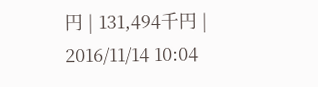円 | 131,494千円 |
2016/11/14 10:04